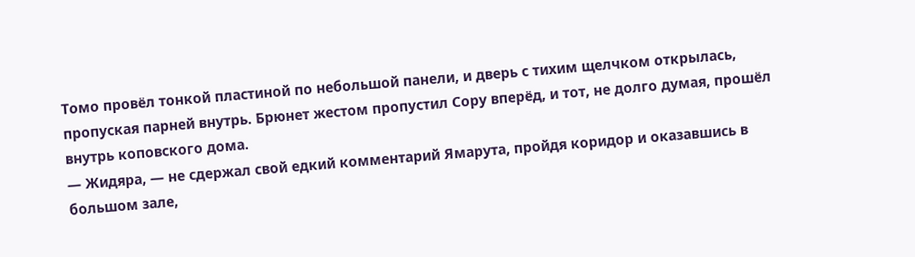Томо провёл тонкой пластиной по небольшой панели, и дверь с тихим щелчком открылась, пропуская парней внутрь. Брюнет жестом пропустил Сору вперёд, и тот, не долго думая, прошёл внутрь коповского дома.
— Жидяра, — не сдержал свой едкий комментарий Ямарута, пройдя коридор и оказавшись в большом зале,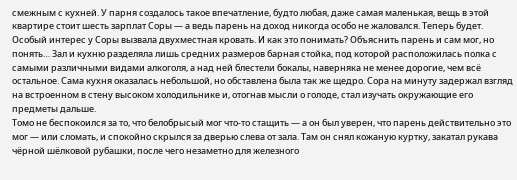смежным с кухней. У парня создалось такое впечатление, будто любая, даже самая маленькая, вещь в этой квартире стоит шесть зарплат Соры — а ведь парень на доход никогда особо не жаловался. Теперь будет.
Особый интерес у Соры вызвала двухместная кровать. И как это понимать? Объяснить парень и сам мог, но понять… Зал и кухню разделяла лишь средних размеров барная стойка, под которой расположилась полка с самыми различными видами алкоголя, а над ней блестели бокалы, наверняка не менее дорогие, чем всё остальное. Сама кухня оказалась небольшой, но обставлена была так же щедро. Сора на минуту задержал взгляд на встроенном в стену высоком холодильнике и, отогнав мысли о голоде, стал изучать окружающие его предметы дальше.
Томо не беспокоился за то, что белобрысый мог что-то стащить — а он был уверен, что парень действительно это мог — или сломать, и спокойно скрылся за дверью слева от зала. Там он снял кожаную куртку, закатал рукава чёрной шёлковой рубашки, после чего незаметно для железного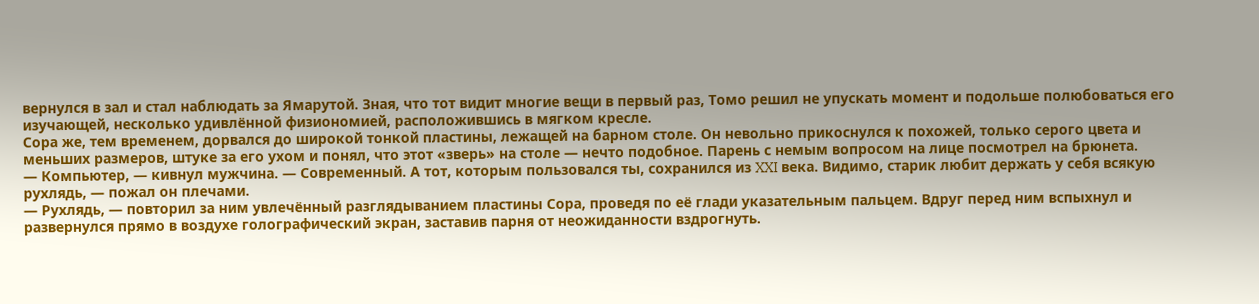вернулся в зал и стал наблюдать за Ямарутой. Зная, что тот видит многие вещи в первый раз, Томо решил не упускать момент и подольше полюбоваться его изучающей, несколько удивлённой физиономией, расположившись в мягком кресле.
Сора же, тем временем, дорвался до широкой тонкой пластины, лежащей на барном столе. Он невольно прикоснулся к похожей, только серого цвета и меньших размеров, штуке за его ухом и понял, что этот «зверь» на столе — нечто подобное. Парень с немым вопросом на лице посмотрел на брюнета.
— Компьютер, — кивнул мужчина. — Современный. А тот, которым пользовался ты, сохранился из XXI века. Видимо, старик любит держать у себя всякую рухлядь, — пожал он плечами.
— Рухлядь, — повторил за ним увлечённый разглядыванием пластины Сора, проведя по её глади указательным пальцем. Вдруг перед ним вспыхнул и развернулся прямо в воздухе голографический экран, заставив парня от неожиданности вздрогнуть.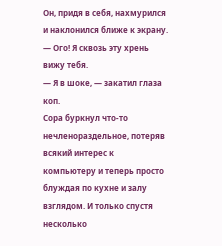Он, придя в себя, нахмурился и наклонился ближе к экрану. — Ого! Я сквозь эту хрень вижу тебя.
— Я в шоке, — закатил глаза коп.
Сора буркнул что-то нечленораздельное, потеряв всякий интерес к компьютеру и теперь просто блуждая по кухне и залу взглядом. И только спустя несколько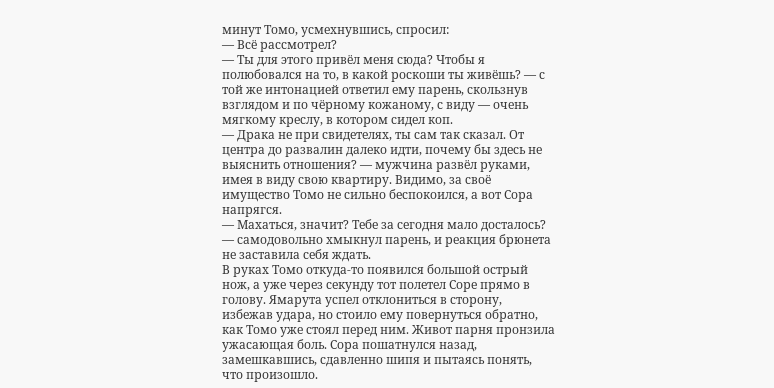минут Томо, усмехнувшись, спросил:
— Всё рассмотрел?
— Ты для этого привёл меня сюда? Чтобы я полюбовался на то, в какой роскоши ты живёшь? — с той же интонацией ответил ему парень, скользнув взглядом и по чёрному кожаному, с виду — очень мягкому креслу, в котором сидел коп.
— Драка не при свидетелях, ты сам так сказал. От центра до развалин далеко идти, почему бы здесь не выяснить отношения? — мужчина развёл руками, имея в виду свою квартиру. Видимо, за своё имущество Томо не сильно беспокоился, а вот Сора напрягся.
— Махаться, значит? Тебе за сегодня мало досталось? — самодовольно хмыкнул парень, и реакция брюнета не заставила себя ждать.
В руках Томо откуда-то появился большой острый нож, а уже через секунду тот полетел Соре прямо в голову. Ямарута успел отклониться в сторону, избежав удара, но стоило ему повернуться обратно, как Томо уже стоял перед ним. Живот парня пронзила ужасающая боль. Сора пошатнулся назад, замешкавшись, сдавленно шипя и пытаясь понять, что произошло.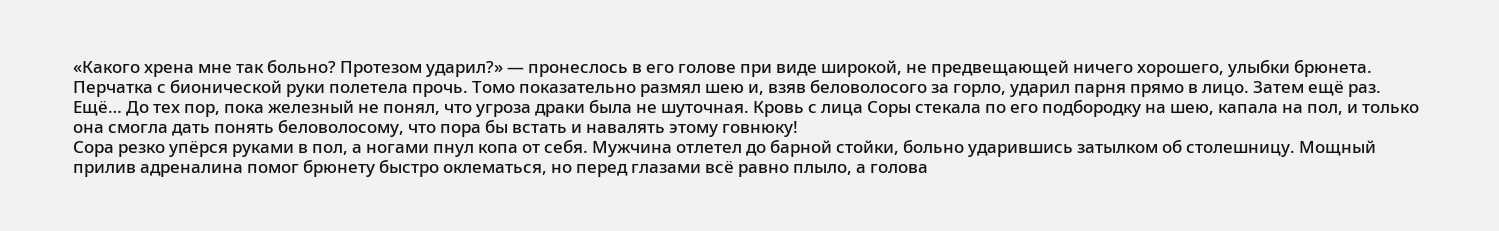«Какого хрена мне так больно? Протезом ударил?» — пронеслось в его голове при виде широкой, не предвещающей ничего хорошего, улыбки брюнета.
Перчатка с бионической руки полетела прочь. Томо показательно размял шею и, взяв беловолосого за горло, ударил парня прямо в лицо. Затем ещё раз. Ещё… До тех пор, пока железный не понял, что угроза драки была не шуточная. Кровь с лица Соры стекала по его подбородку на шею, капала на пол, и только она смогла дать понять беловолосому, что пора бы встать и навалять этому говнюку!
Сора резко упёрся руками в пол, а ногами пнул копа от себя. Мужчина отлетел до барной стойки, больно ударившись затылком об столешницу. Мощный прилив адреналина помог брюнету быстро оклематься, но перед глазами всё равно плыло, а голова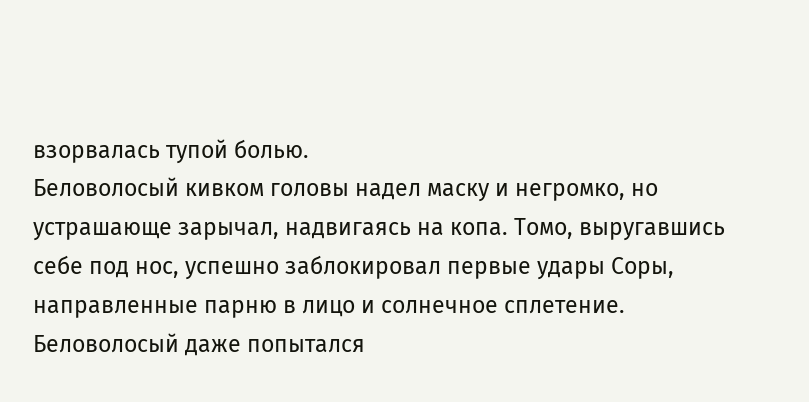взорвалась тупой болью.
Беловолосый кивком головы надел маску и негромко, но устрашающе зарычал, надвигаясь на копа. Томо, выругавшись себе под нос, успешно заблокировал первые удары Соры, направленные парню в лицо и солнечное сплетение. Беловолосый даже попытался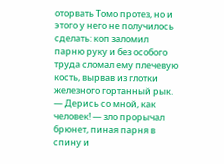оторвать Томо протез, но и этого у него не получилось сделать: коп заломил парню руку и без особого труда сломал ему плечевую кость, вырвав из глотки железного гортанный рык.
— Дерись со мной, как человек! — зло прорычал брюнет, пиная парня в спину и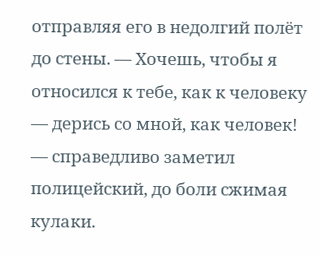отправляя его в недолгий полёт до стены. — Хочешь, чтобы я относился к тебе, как к человеку — дерись со мной, как человек! — справедливо заметил полицейский, до боли сжимая кулаки.